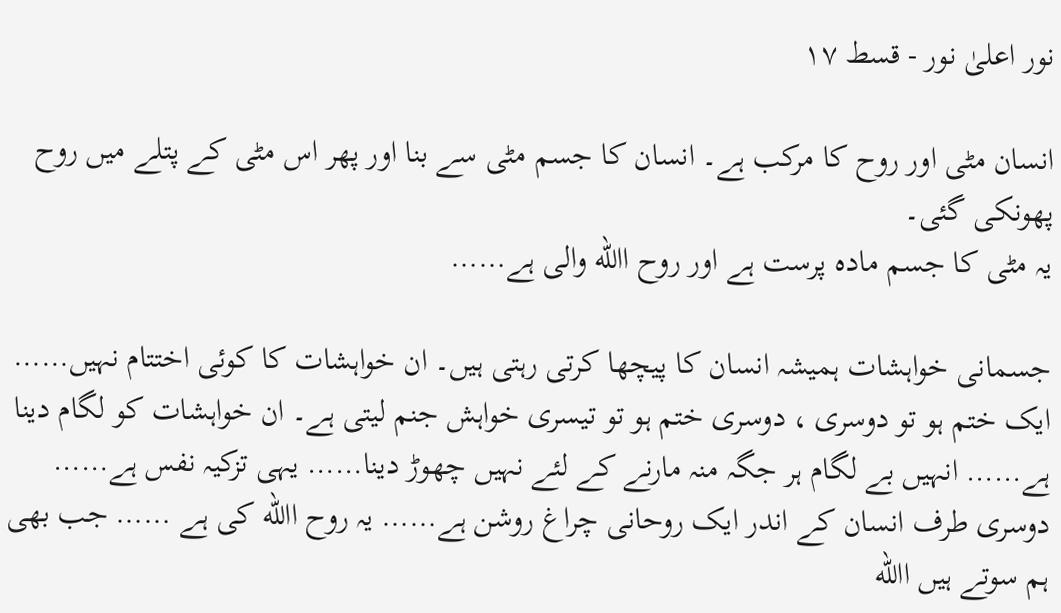نور اعلیٰ نور - قسط ۱۷

انسان مٹی اور روح کا مرکب ہے۔ انسان کا جسم مٹی سے بنا اور پھر اس مٹی کے پتلے میں روح پھونکی گئی۔
یہ مٹی کا جسم مادہ پرست ہے اور روح االله والی ہے……

جسمانی خواہشات ہمیشہ انسان کا پیچھا کرتی رہتی ہیں۔ ان خواہشات کا کوئی اختتام نہیں…… ایک ختم ہو تو دوسری ، دوسری ختم ہو تو تیسری خواہش جنم لیتی ہے۔ ان خواہشات کو لگام دینا ہے…… انہیں بے لگام ہر جگہ منہ مارنے کے لئے نہیں چھوڑ دینا…… یہی تزکیہ نفس ہے…… دوسری طرف انسان کے اندر ایک روحانی چراغ روشن ہے…… یہ روح االله کی ہے …… جب بھی ہم سوتے ہیں االله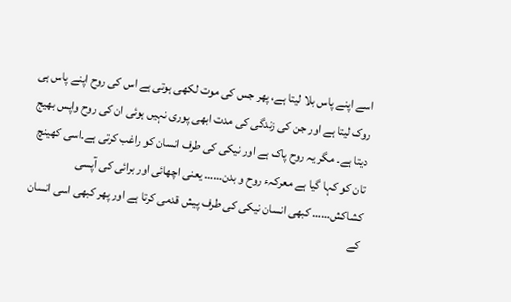اسے اپنے پاس بلا لیتا ہے، پھر جس کی موت لکھی ہوتی ہے اس کی روح اپنے پاس ہی روک لیتا ہے اور جن کی زندگی کی مدت ابھی پوری نہیں ہوئی ان کی روح واپس بھیج دیتا ہے۔ مگر یہ روح پاک ہے اور نیکی کی طرف انسان کو راغب کرتی ہے۔اسی کھینچ تان کو کہا گیا ہے معرکہء روح و بدن…… یعنی اچھائی اور برائی کی آپسی کشاکش…… کبھی انسان نیکی کی طرف پیش قدمی کرتا ہے اور پھر کبھی اسی انسان کے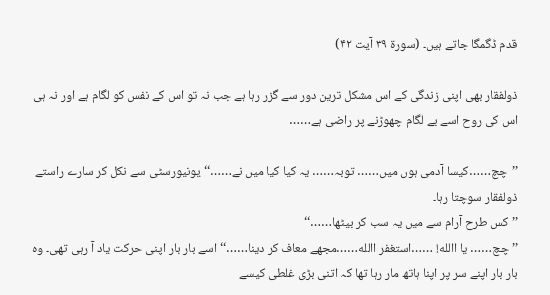قدم ڈگمگا جاتے ہیں۔ (سورۃ ۳۹ آیت ۴۲)

ذولفقار بھی اپنی زندگی کے اس مشکل ترین دور سے گزر رہا ہے جب نہ تو اس کے نفس کو لگام ہے اور نہ ہی اس کی روح اسے بے لگام چھوڑنے پر راضی ہے……

’’چچ……کیسا آدمی ہوں میں…… توبہ…… یہ کیا کیا میں نے……‘‘ یونیورسٹی سے نکل کر سارے راستے ذولفقار سوچتا رہا۔
’’ کس طرح آرام سے میں یہ سب کر بیٹھا……‘‘
’’ چچ…… یا االله! ……استغفر االله……مجھے معاف کر دینا……‘‘ اسے بار بار اپنی حرکت یاد آ رہی تھی۔ وہ بار بار اپنے سر پر اپنا ہاتھ مار رہا تھا کہ اتنی بڑی غلطی کیسے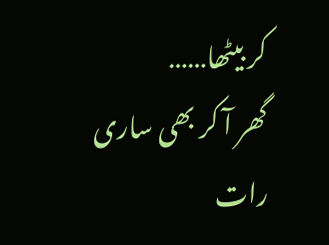کر بیٹھا……
گھر آ کر بھی ساری رات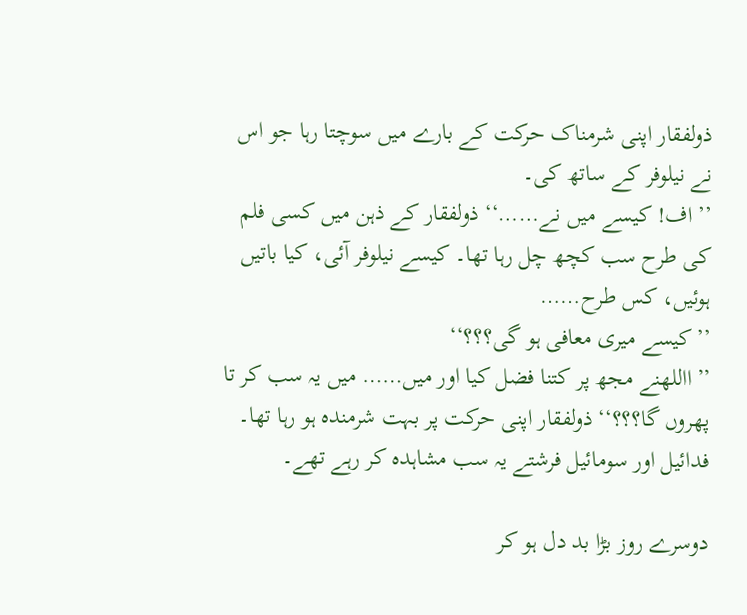ذولفقار اپنی شرمناک حرکت کے بارے میں سوچتا رہا جو اس نے نیلوفر کے ساتھ کی۔
’’ اف! کیسے میں نے……‘‘ ذولفقار کے ذہن میں کسی فلم کی طرح سب کچھ چل رہا تھا۔ کیسے نیلوفر آئی، کیا باتیں ہوئیں، کس طرح……
’’کیسے میری معافی ہو گی؟؟؟‘‘
’’االلهنے مجھ پر کتنا فضل کیا اور میں…… میں یہ سب کر تا پھروں گا؟؟؟‘‘ ذولفقار اپنی حرکت پر بہت شرمندہ ہو رہا تھا۔
فدائیل اور سومائیل فرشتے یہ سب مشاہدہ کر رہے تھے۔

دوسرے روز بڑا بد دل ہو کر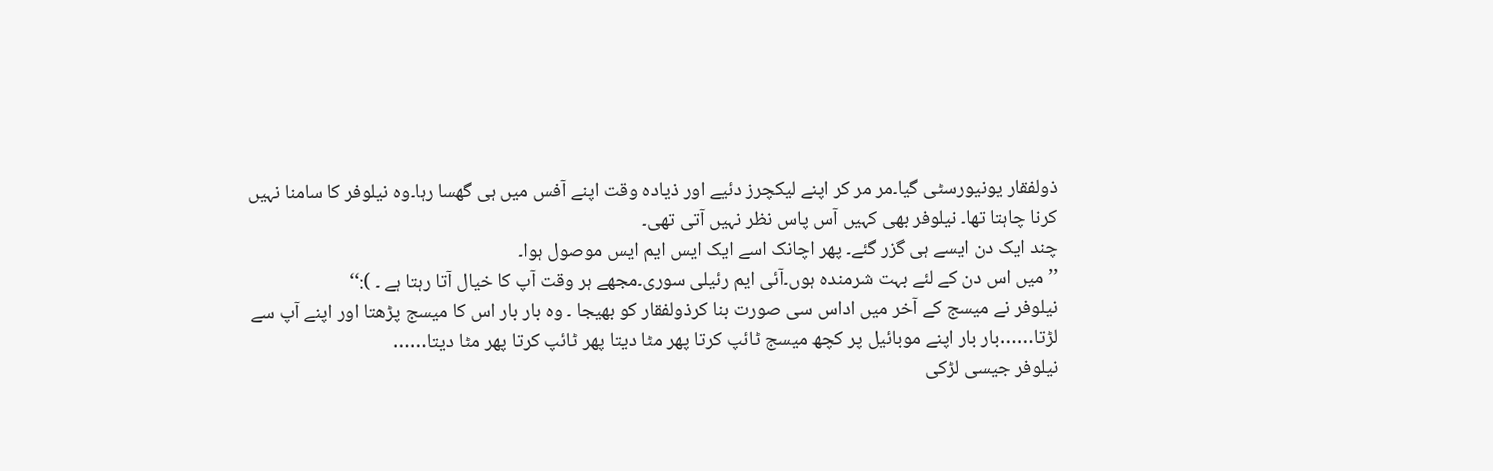ذولفقار یونیورسٹی گیا۔مر مر کر اپنے لیکچرز دئیے اور ذیادہ وقت اپنے آفس میں ہی گھسا رہا۔وہ نیلوفر کا سامنا نہیں کرنا چاہتا تھا۔ نیلوفر بھی کہیں آس پاس نظر نہیں آتی تھی۔
چند ایک دن ایسے ہی گزر گئے۔ پھر اچانک اسے ایک ایس ایم ایس موصول ہوا۔
’’ میں اس دن کے لئے بہت شرمندہ ہوں۔آئی ایم رئیلی سوری۔مجھے ہر وقت آپ کا خیال آتا رہتا ہے ۔ ):‘‘
نیلوفر نے میسج کے آخر میں اداس سی صورت بنا کرذولفقار کو بھیجا ۔ وہ بار بار اس کا میسج پڑھتا اور اپنے آپ سے لڑتا……بار بار اپنے موبائیل پر کچھ میسج ٹائپ کرتا پھر مٹا دیتا پھر ٹائپ کرتا پھر مٹا دیتا……
نیلوفر جیسی لڑکی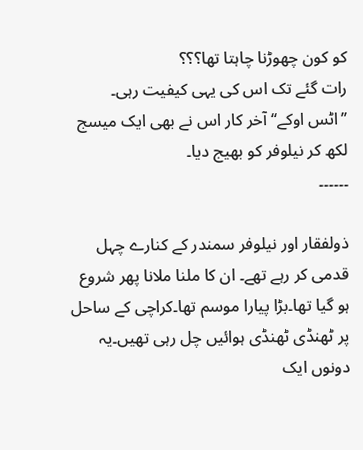کو کون چھوڑنا چاہتا تھا؟؟؟
رات گئے تک اس کی یہی کیفیت رہی۔
’’اٹس اوکے‘‘ آخر کار اس نے بھی ایک میسج لکھ کر نیلوفر کو بھیج دیا۔
۔۔۔۔۔۔

ذولفقار اور نیلوفر سمندر کے کنارے چہل قدمی کر رہے تھے۔ ان کا ملنا ملانا پھر شروع ہو گیا تھا۔بڑا پیارا موسم تھا۔کراچی کے ساحل پر ٹھنڈی ٹھنڈی ہوائیں چل رہی تھیں۔یہ دونوں ایک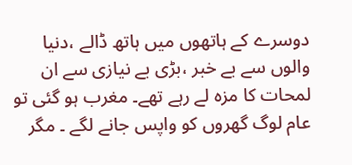دوسرے کے ہاتھوں میں ہاتھ ڈالے ،دنیا والوں سے بے خبر ،بڑی بے نیازی سے ان لمحات کا مزہ لے رہے تھے۔ مغرب ہو گئی تو عام لوگ گھروں کو واپس جانے لگے ۔ مگر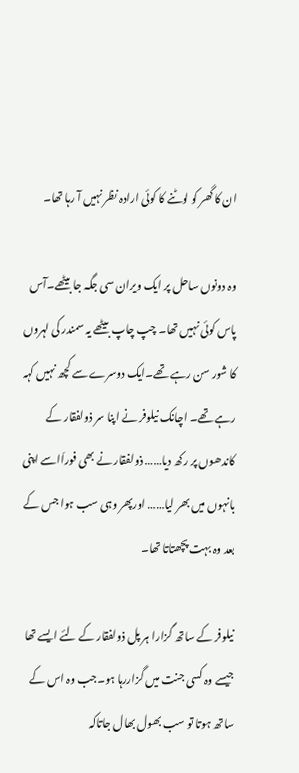ان کا گھر کو لوٹنے کا کوئی ارادہ نظر نہیں آ رہا تھا۔

وہ دونوں ساحل پر ایک ویران سی جگہ جا بیٹھے۔آس پاس کوئی نہیں تھا۔ چپ چاپ بیٹھے یہ سمندر کی لہروں کا شور سن رہے تھے۔ایک دوسرے سے کچھ نہیں کہہ رہے تھے۔ اچانک نیلوفر نے اپنا سر ذولفقار کے کاندھوں پر رکھ دیا…… ذولفقار نے بھی فوراَاسے اپنی بانہوں میں بھر لیا…… اورپھر وہی سب ہوا جس کے بعد وہ بہت پچھتاتا تھا۔

نیلوفر کے ساتھ گزارا ہر پل ذولفقار کے لئے ایسے تھا جیسے وہ کسی جنت میں گزاررہا ہو۔جب وہ اس کے ساتھ ہوتا تو سب بھول بھال جاتاکہ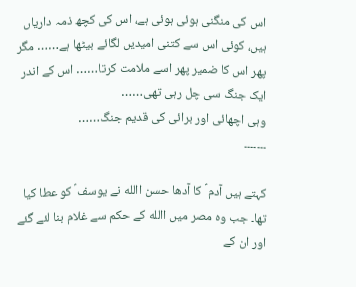اس کی منگنی ہوئی ہوئی ہے، اس کی کچھ ذمہ داریاں ہیں، کوئی اس سے کتنی امیدیں لگائے بیٹھا ہے…… مگر پھر اس کا ضمیر پھر اسے ملامت کرتا…… اس کے اندر ایک جنگ سی چل رہی تھی……
وہی اچھائی اور برائی کی قدیم جنگ……
۔۔۔۔۔۔۔

کہتے ہیں آدم ؑ کا آدھا حسن االله نے یوسف ؑ کو عطا کیا تھا۔ جب وہ مصر میں االله کے حکم سے غلام بنا لئے گئے اور ان کے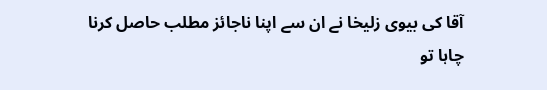آقا کی بیوی زلیخا نے ان سے اپنا ناجائز مطلب حاصل کرنا چاہا تو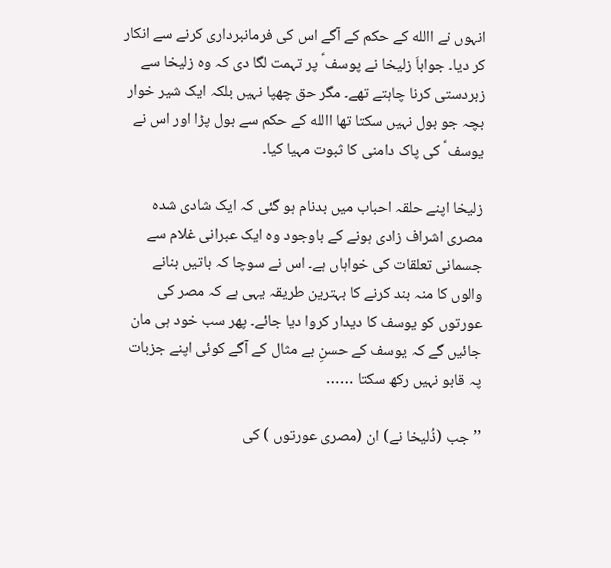انہوں نے االله کے حکم کے آگے اس کی فرمانبرداری کرنے سے انکار کر دیا۔ جواباَ زلیخا نے پوسف ؑ پر تہمت لگا دی کہ وہ زلیخا سے زبردستی کرنا چاہتے تھے۔ مگر حق چھپا نہیں بلکہ ایک شیر خوار بچہ جو بول نہیں سکتا تھا االله کے حکم سے بول پڑا اور اس نے یوسف ؑ کی پاک دامنی کا ثبوت مہیا کیا۔

زلیخا اپنے حلقہ احباب میں بدنام ہو گئی کہ ایک شادی شدہ مصری اشراف زادی ہونے کے باوجود وہ ایک عبرانی غلام سے جسمانی تعلقات کی خواہاں ہے۔ اس نے سوچا کہ باتیں بنانے والوں کا منہ بند کرنے کا بہترین طریقہ یہی ہے کہ مصر کی عورتوں کو یوسف کا دیدار کروا دیا جائے۔ پھر سب خود ہی مان جائیں گے کہ یوسف کے حسنِ بے مثال کے آگے کوئی اپنے جزبات پہ قابو نہیں رکھ سکتا ……

’’جب (ذُلیخا نے) ان (مصری عورتوں ) کی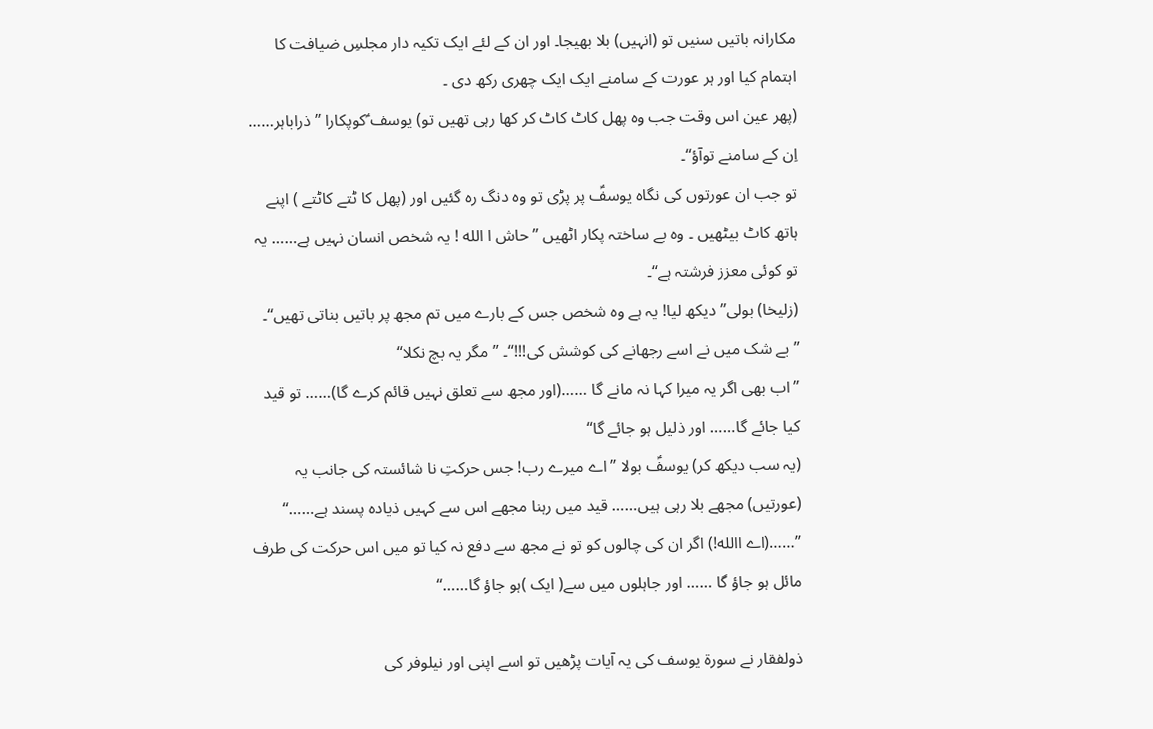مکارانہ باتیں سنیں تو (انہیں) بلا بھیجا۔ اور ان کے لئے ایک تکیہ دار مجلسِ ضیافت کا اہتمام کیا اور ہر عورت کے سامنے ایک ایک چھری رکھ دی ۔
(پھر عین اس وقت جب وہ پھل کاٹ کاٹ کر کھا رہی تھیں تو) یوسف ؑکوپکارا ’’ذراباہر…… اِن کے سامنے توآؤ‘‘۔
تو جب ان عورتوں کی نگاہ یوسفؑ پر پڑی تو وہ دنگ رہ گئیں اور (پھل کا ٹتے کاٹتے ) اپنے ہاتھ کاٹ بیٹھیں ۔ وہ بے ساختہ پکار اٹھیں ’’حاش ا الله ! یہ شخص انسان نہیں ہے…… یہ تو کوئی معزز فرشتہ ہے‘‘۔
(زلیخا) بولی’’ دیکھ لیا! یہ ہے وہ شخص جس کے بارے میں تم مجھ پر باتیں بناتی تھیں‘‘۔
’’بے شک میں نے اسے رجھانے کی کوشش کی!!!‘‘۔ ’’ مگر یہ بچ نکلا‘‘
’’اب بھی اگر یہ میرا کہا نہ مانے گا ……(اور مجھ سے تعلق نہیں قائم کرے گا)…… تو قید کیا جائے گا…… اور ذلیل ہو جائے گا‘‘
(یہ سب دیکھ کر) یوسفؑ بولا ’’اے میرے رب! جس حرکتِ نا شائستہ کی جانب یہ (عورتیں) مجھے بلا رہی ہیں…… قید میں رہنا مجھے اس سے کہیں ذیادہ پسند ہے……‘‘
’’……(اے االله!) اگر ان کی چالوں کو تو نے مجھ سے دفع نہ کیا تو میں اس حرکت کی طرف مائل ہو جاؤ گا …… اور جاہلوں میں سے( ایک )ہو جاؤ گا……‘‘

ذولفقار نے سورۃ یوسف کی یہ آیات پڑھیں تو اسے اپنی اور نیلوفر کی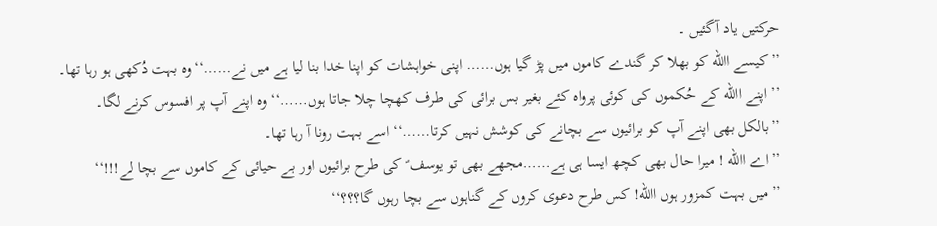حرکتیں یاد آگئیں ۔
’’کیسے االله کو بھلا کر گندے کاموں میں پڑ گیا ہوں…… اپنی خواہشات کو اپنا خدا بنا لیا ہے میں نے……‘‘وہ بہت دُکھی ہو رہا تھا۔
’’اپنے االله کے حُکموں کی کوئی پرواہ کئے بغیر بس برائی کی طرف کھچا چلا جاتا ہوں……‘‘ وہ اپنے آپ پر افسوس کرنے لگا۔
’’بالکل بھی اپنے آپ کو برائیوں سے بچانے کی کوشش نہیں کرتا……‘‘ اسے بہت رونا آ رہا تھا۔
’’اے االله ! میرا حال بھی کچھ ایسا ہی ہے……مجھے بھی تو یوسف ؑ کی طرح برائیوں اور بے حیائی کے کاموں سے بچا لے!!!‘‘
’’میں بہت کمزور ہوں االله! کس طرح دعوی کروں کے گناہوں سے بچا رہوں گا؟؟؟‘‘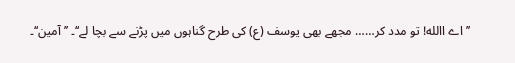’’اے االله! تو مدد کر…… مجھے بھی یوسف (ع) کی طرح گناہوں میں پڑنے سے بچا لے‘‘۔ ’’آمین‘‘۔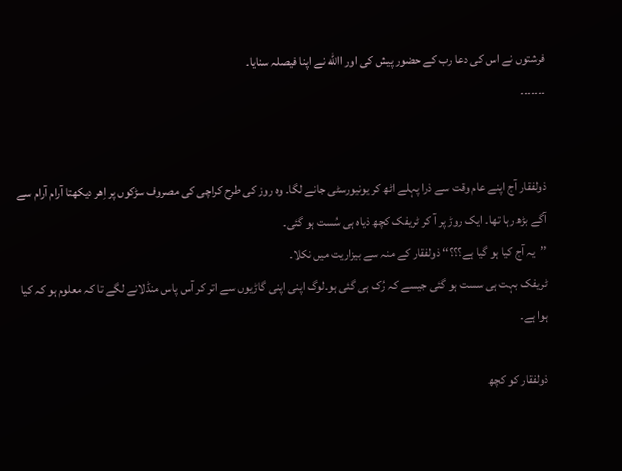فرشتوں نے اس کی دعا رب کے حضور پیش کی اور االله نے اپنا فیصلہ سنایا۔
۔۔۔۔۔۔۔


ذولفقار آج اپنے عام وقت سے ذرا پہلے اٹھ کر یونیورسٹی جانے لگا۔ وہ روز کی طرح کراچی کی مصروف سڑکوں پر اِھر دیکھتا آرام آرام سے آگے بڑھ رہا تھا۔ ایک روڑ پر آ کر ٹریفک کچھ ذیاہ ہی سُست ہو گئی۔
’’یہ آج کیا ہو گیا ہے؟؟؟‘‘ ذولفقار کے منہ سے بیزاریت میں نکلا۔
ٹریفک بہت ہی سست ہو گئی جیسے کہ رُک ہی گئی ہو۔لوگ اپنی اپنی گاڑیوں سے اتر کر آس پاس منڈلانے لگے تا کہ معلوم ہو کہ کیا ہوا ہے۔

ذولفقار کو کچھ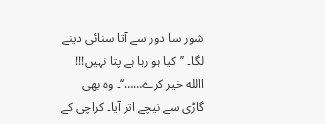شور سا دور سے آتا سنائی دینے لگا۔ ’’کیا ہو رہا ہے پتا نہیں!!! االله خیر کرے……‘‘۔ وہ بھی گاڑی سے نیچے اتر آیا۔ کراچی کے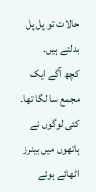حالات تو پل پل بدلتے ہیں۔
کچھ آگے ایک مجمع سا لگا تھا۔ کئی لوگوں نے ہاتھوں میں بینرز اٹھائے ہوئے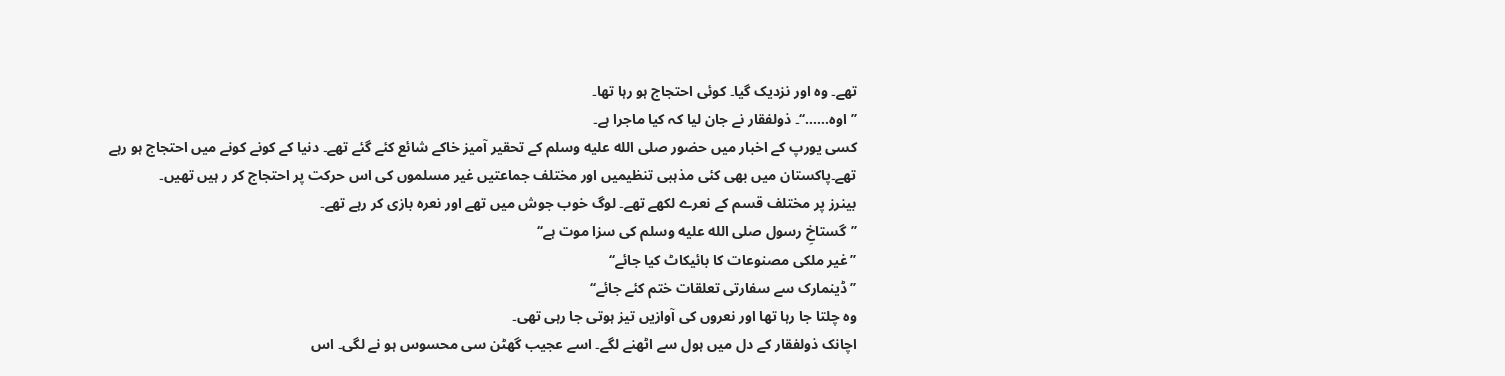تھے۔ وہ اور نزدیک گیا۔ کوئی احتجاج ہو رہا تھا۔
’’اوہ……‘‘۔ ذولفقار نے جان لیا کہ کیا ماجرا ہے۔
کسی یورپ کے اخبار میں حضور صلى الله عليه وسلم کے تحقیر آمیز خاکے شائع کئے گئے تھے۔ دنیا کے کونے کونے میں احتجاج ہو رہے تھے۔پاکستان میں بھی کئی مذہبی تنظیمیں اور مختلف جماعتیں غیر مسلموں کی اس حرکت پر احتجاج کر ر ہیں تھیں۔
بینرز پر مختلف قسم کے نعرے لکھے تھے۔ لوگ خوب جوش میں تھے اور نعرہ بازی کر رہے تھے۔
’’گستاخِ رسول صلى الله عليه وسلم کی سزا موت ہے‘‘
’’غیر ملکی مصنوعات کا بائیکاٹ کیا جائے‘‘
’’ڈینمارک سے سفارتی تعلقات ختم کئے جائے‘‘
وہ چلتا جا رہا تھا اور نعروں کی آوازیں تیز ہوتی جا رہی تھی۔
اچانک ذولفقار کے دل میں ہول سے اٹھنے لگے۔ اسے عجیب گھٹن سی محسوس ہو نے لگی۔ اس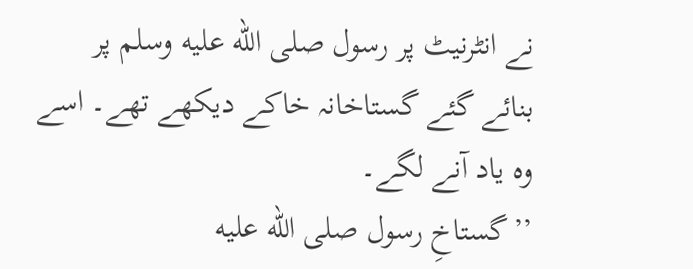نے انٹرنیٹ پر رسول صلى الله عليه وسلم پر بنائے گئے گستاخانہ خاکے دیکھے تھے۔ اسے وہ یاد آنے لگے۔
’’گستاخِ رسول صلى الله عليه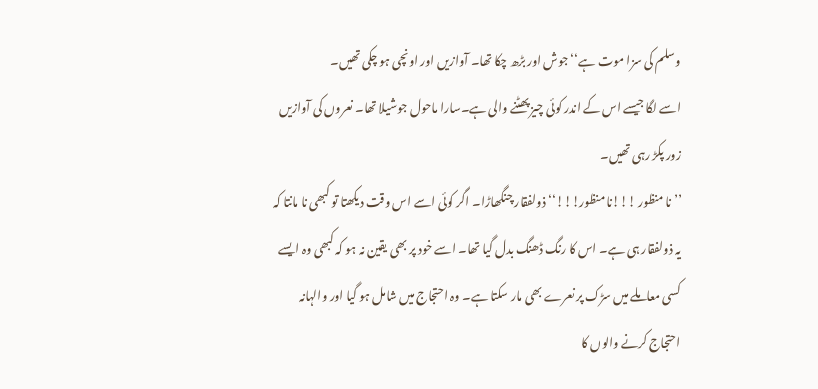وسلم کی سزا موت ہے‘‘ جوش اور بڑھ چکا تھا۔ آوازیں اور اونچی ہو چکی تھیں۔
اسے لگا جیسے اس کے اندر کوئی چیز پھٹنے والی ہے۔سارا ماحول جوشیلا تھا۔ نعروں کی آوازیں زور پکڑ رہی تھیں۔
’’ نا منظور !!!نا منظور!!!‘‘ ذولفقار چنگھاڑا۔ اگر کوئی اسے اس وقت دیکھتا تو کبھی نا مانتا کہ یہ ذولفقار ہی ہے۔ اس کا رنگ ڈھنگ بدل گیا تھا۔ اسے خود پر بھی یقین نہ ہو کہ کبھی وہ ایسے کسی معاملے میں سڑک پر نعرے بھی مار سکتا ہے۔ وہ احتجاج میں شامل ہو گیا اور والہانہ احتجاج کرنے والوں کا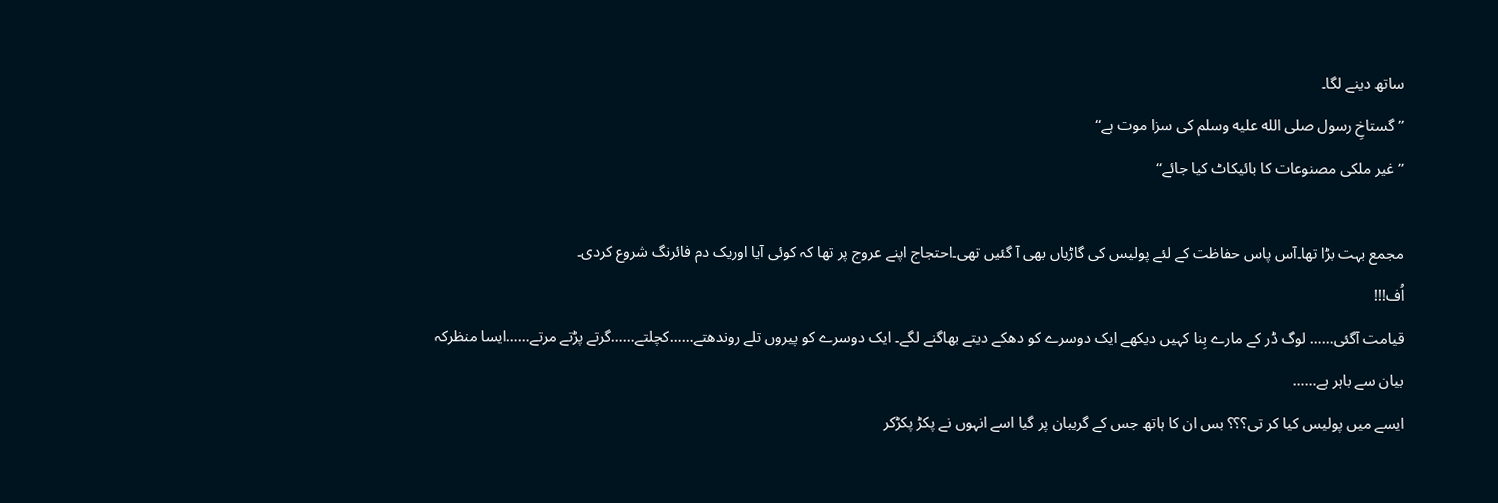ساتھ دینے لگا۔
’’گستاخِ رسول صلى الله عليه وسلم کی سزا موت ہے‘‘
’’غیر ملکی مصنوعات کا بائیکاٹ کیا جائے‘‘

مجمع بہت بڑا تھا۔آس پاس حفاظت کے لئے پولیس کی گاڑیاں بھی آ گئیں تھی۔احتجاج اپنے عروج پر تھا کہ کوئی آیا اوریک دم فائرنگ شروع کردی۔
اُف!!!
قیامت آگئی…… لوگ ڈر کے مارے بِنا کہیں دیکھے ایک دوسرے کو دھکے دیتے بھاگنے لگے۔ ایک دوسرے کو پیروں تلے روندھتے……کچلتے……گرتے پڑتے مرتے……ایسا منظرکہ بیان سے باہر ہے……
ایسے میں پولیس کیا کر تی؟؟؟ بس ان کا ہاتھ جس کے گریبان پر گیا اسے انہوں نے پکڑ پکڑکر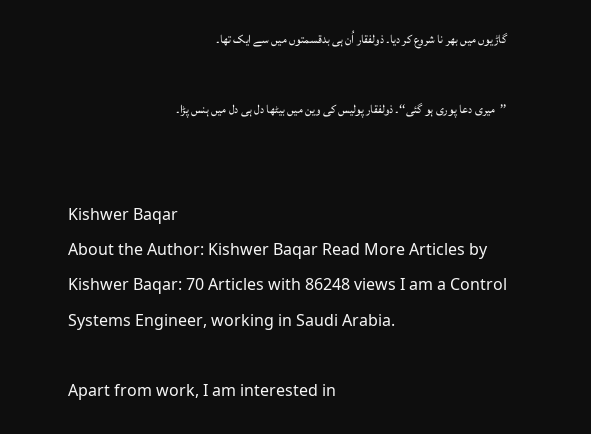گاڑیوں میں بھر نا شروع کر دیا۔ ذولفقار اُن ہی بدقسمتوں میں سے ایک تھا۔

’’میری دعا پوری ہو گئی‘‘۔ ذولفقار پولیس کی وین میں بیٹھا دل ہی دل میں ہنس پڑا۔


Kishwer Baqar
About the Author: Kishwer Baqar Read More Articles by Kishwer Baqar: 70 Articles with 86248 views I am a Control Systems Engineer, working in Saudi Arabia.

Apart from work, I am interested in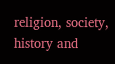religion, society, history and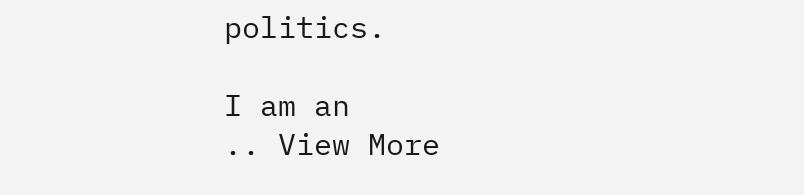politics.

I am an
.. View More